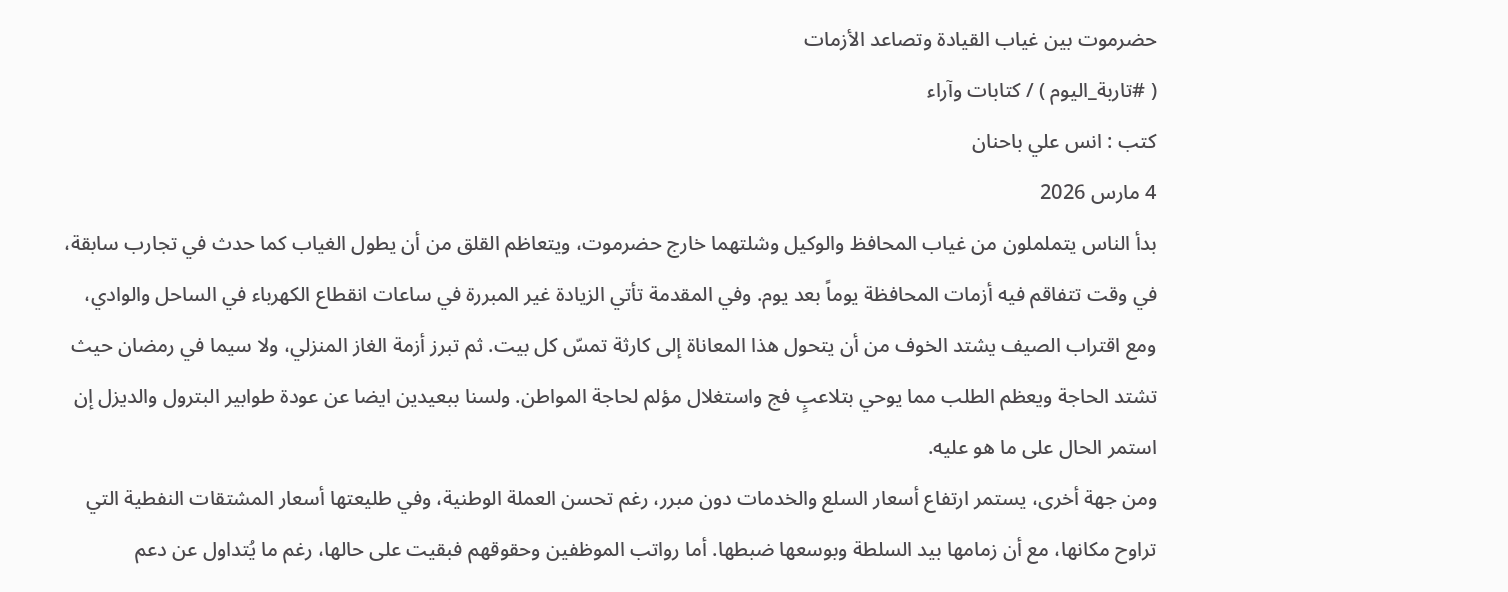حضرموت بين غياب القيادة وتصاعد الأزمات
( #تاربة_اليوم ) / كتابات وآراء
كتب : انس علي باحنان
4 مارس 2026
بدأ الناس يتململون من غياب المحافظ والوكيل وشلتهما خارج حضرموت، ويتعاظم القلق من أن يطول الغياب كما حدث في تجارب سابقة، في وقت تتفاقم فيه أزمات المحافظة يوماً بعد يوم. وفي المقدمة تأتي الزيادة غير المبررة في ساعات انقطاع الكهرباء في الساحل والوادي، ومع اقتراب الصيف يشتد الخوف من أن يتحول هذا المعاناة إلى كارثة تمسّ كل بيت. ثم تبرز أزمة الغاز المنزلي، ولا سيما في رمضان حيث تشتد الحاجة ويعظم الطلب مما يوحي بتلاعبٍ فج واستغلال مؤلم لحاجة المواطن. ولسنا ببعيدين ايضا عن عودة طوابير البترول والديزل إن استمر الحال على ما هو عليه.
ومن جهة أخرى، يستمر ارتفاع أسعار السلع والخدمات دون مبرر، رغم تحسن العملة الوطنية، وفي طليعتها أسعار المشتقات النفطية التي تراوح مكانها، مع أن زمامها بيد السلطة وبوسعها ضبطها. أما رواتب الموظفين وحقوقهم فبقيت على حالها، رغم ما يُتداول عن دعم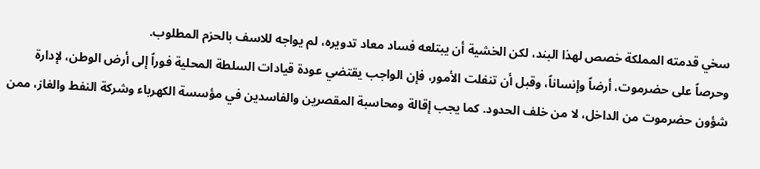سخي قدمته المملكة خصص لهذا البند، لكن الخشية أن يبتلعه فساد معاد تدويره، لم يواجه للاسف بالحزم المطلوب.
وحرصاً على حضرموت، أرضاً وإنساناً، وقبل أن تنفلت الأمور، فإن الواجب يقتضي عودة قيادات السلطة المحلية فوراً إلى أرض الوطن، لإدارة شؤون حضرموت من الداخل، لا من خلف الحدود. كما يجب إقالة ومحاسبة المقصرين والفاسدين في مؤسسة الكهرباء وشركة النفط والغاز، ممن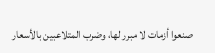صنعوا أزمات لا مبرر لها، وضرب المتلاعبين بالأسعار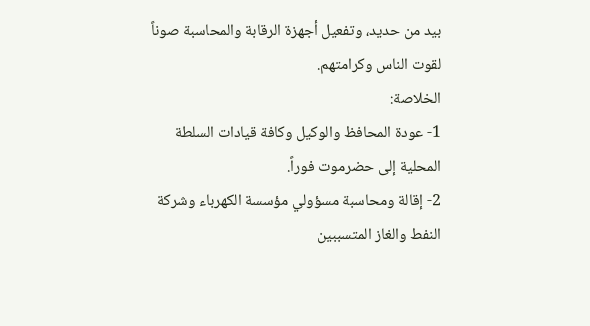بيد من حديد، وتفعيل أجهزة الرقابة والمحاسبة صوناً لقوت الناس وكرامتهم.
الخلاصة:
1- عودة المحافظ والوكيل وكافة قيادات السلطة المحلية إلى حضرموت فوراً.
2- إقالة ومحاسبة مسؤولي مؤسسة الكهرباء وشركة النفط والغاز المتسببين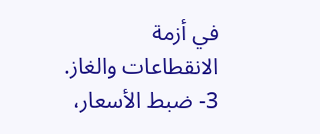في أزمة الانقطاعات والغاز.
3- ضبط الأسعار،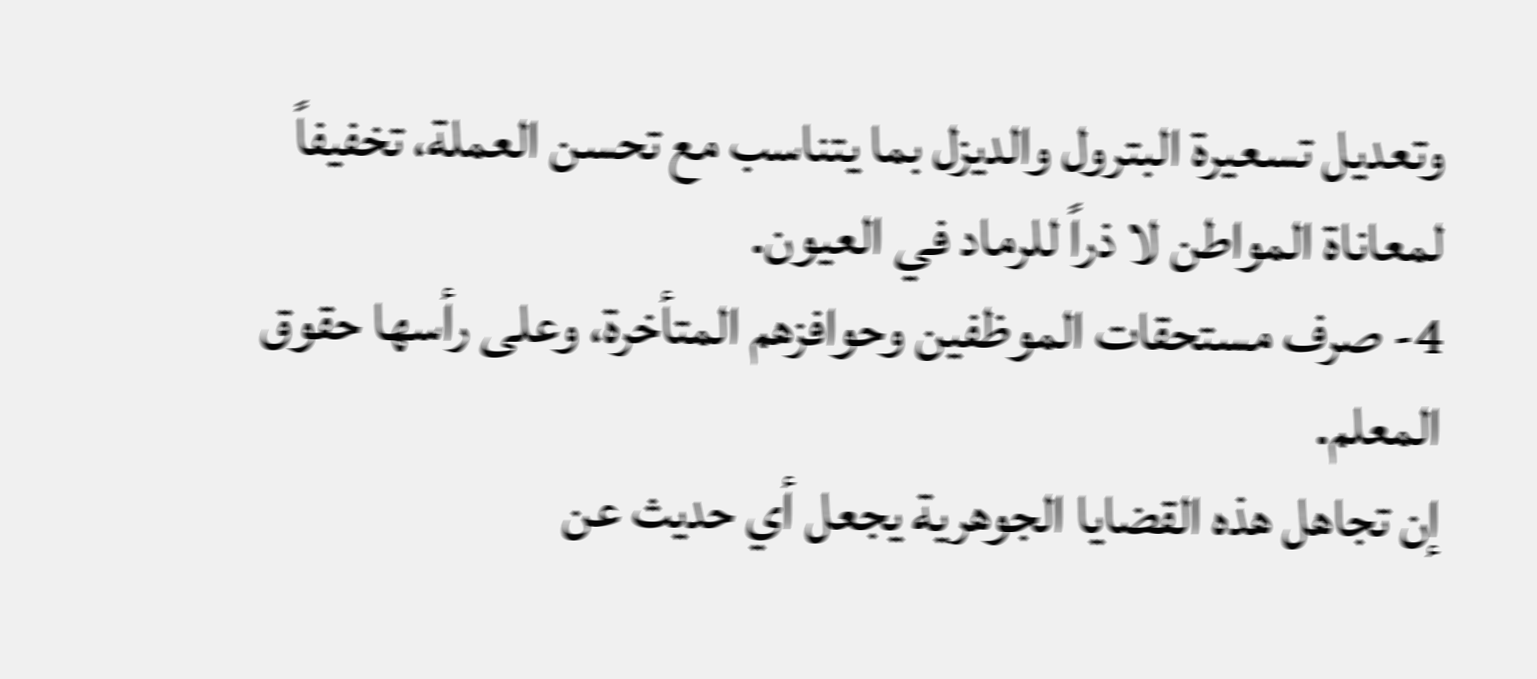وتعديل تسعيرة البترول والديزل بما يتناسب مع تحسن العملة، تخفيفاً لمعاناة المواطن لا ذراً للرماد في العيون.
4- صرف مستحقات الموظفين وحوافزهم المتأخرة، وعلى رأسها حقوق المعلم.
إن تجاهل هذه القضايا الجوهرية يجعل أي حديث عن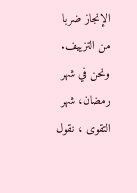الإنجاز ضربا من التزييف. ونحن في شهر رمضان، شهر التقوى ، نقول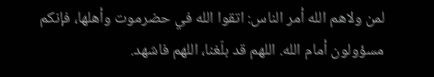لمن ولاهم الله أمر الناس: اتقوا الله في حضرموت وأهلها، فإنكم مسؤولون أمام الله. اللهم قد بلّغنا، اللهم فاشهد.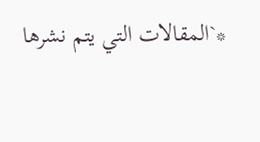*`المقالات التي يتم نشرها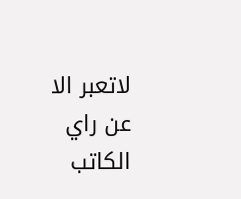لاتعبر الا عن راي الكاتب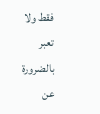فقط ولا تعبر بالضرورة عن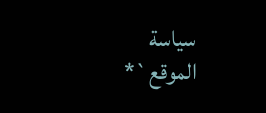سياسة الموقع`*